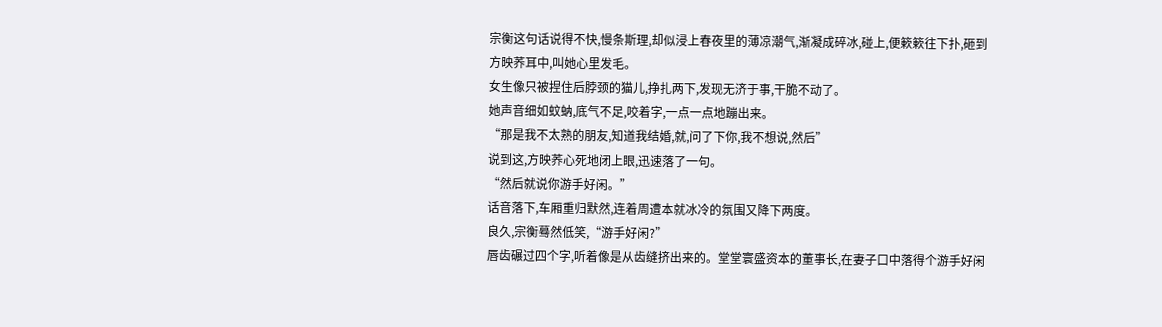宗衡这句话说得不快,慢条斯理,却似浸上春夜里的薄凉潮气,渐凝成碎冰,碰上,便簌簌往下扑,砸到方映荞耳中,叫她心里发毛。
女生像只被捏住后脖颈的猫儿,挣扎两下,发现无济于事,干脆不动了。
她声音细如蚊蚋,底气不足,咬着字,一点一点地蹦出来。
“那是我不太熟的朋友,知道我结婚,就,问了下你,我不想说,然后”
说到这,方映荞心死地闭上眼,迅速落了一句。
“然后就说你游手好闲。”
话音落下,车厢重归默然,连着周遭本就冰冷的氛围又降下两度。
良久,宗衡蓦然低笑,“游手好闲?”
唇齿碾过四个字,听着像是从齿缝挤出来的。堂堂寰盛资本的董事长,在妻子口中落得个游手好闲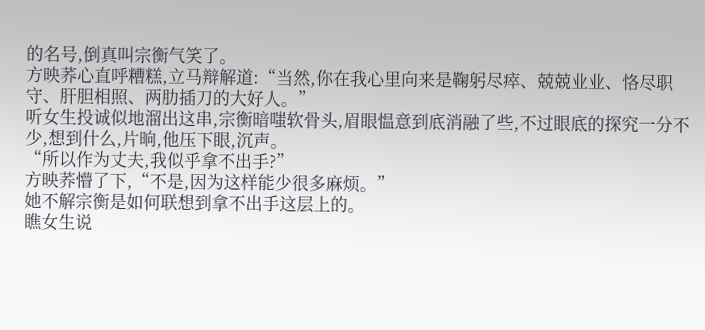的名号,倒真叫宗衡气笑了。
方映荞心直呼糟糕,立马辩解道:“当然,你在我心里向来是鞠躬尽瘁、兢兢业业、恪尽职守、肝胆相照、两肋插刀的大好人。”
听女生投诚似地溜出这串,宗衡暗嗤软骨头,眉眼愠意到底消融了些,不过眼底的探究一分不少,想到什么,片晌,他压下眼,沉声。
“所以作为丈夫,我似乎拿不出手?”
方映荞懵了下,“不是,因为这样能少很多麻烦。”
她不解宗衡是如何联想到拿不出手这层上的。
瞧女生说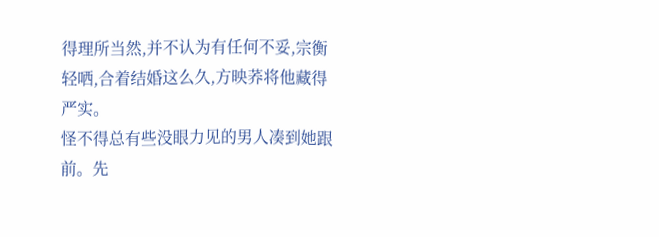得理所当然,并不认为有任何不妥,宗衡轻哂,合着结婚这么久,方映荞将他藏得严实。
怪不得总有些没眼力见的男人凑到她跟前。先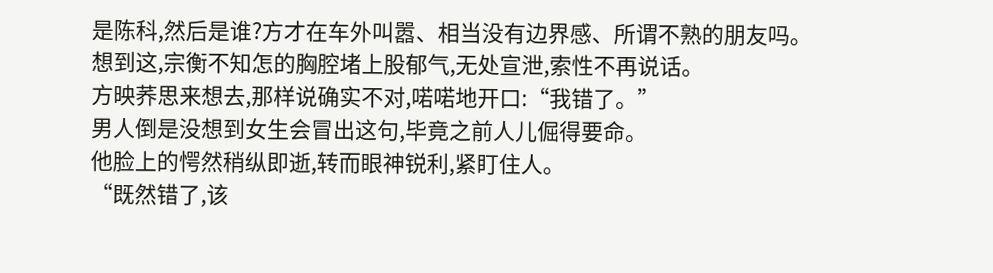是陈科,然后是谁?方才在车外叫嚣、相当没有边界感、所谓不熟的朋友吗。
想到这,宗衡不知怎的胸腔堵上股郁气,无处宣泄,索性不再说话。
方映荞思来想去,那样说确实不对,喏喏地开口:“我错了。”
男人倒是没想到女生会冒出这句,毕竟之前人儿倔得要命。
他脸上的愕然稍纵即逝,转而眼神锐利,紧盯住人。
“既然错了,该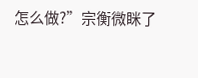怎么做?”宗衡微眯了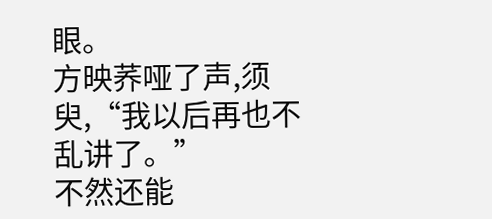眼。
方映荞哑了声,须臾,“我以后再也不乱讲了。”
不然还能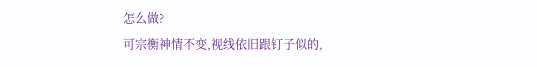怎么做?
可宗衡神情不变,视线依旧跟钉子似的,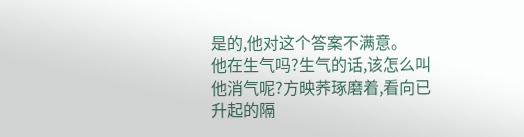是的,他对这个答案不满意。
他在生气吗?生气的话,该怎么叫他消气呢?方映荞琢磨着,看向已升起的隔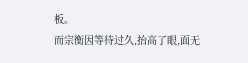板。
而宗衡因等待过久,抬高了眼,面无